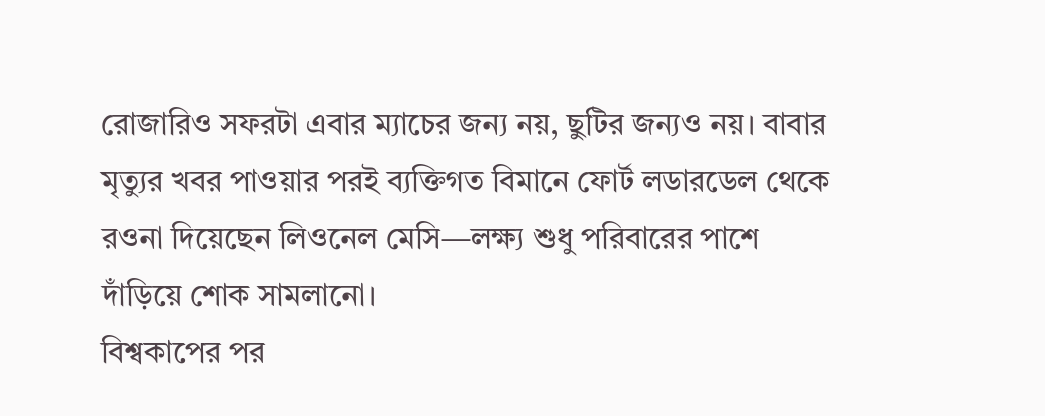রোজারিও সফরটা এবার ম্যাচের জন্য নয়, ছুটির জন্যও নয়। বাবার মৃত্যুর খবর পাওয়ার পরই ব্যক্তিগত বিমানে ফোর্ট লডারডেল থেকে রওনা দিয়েছেন লিওনেল মেসি—লক্ষ্য শুধু পরিবারের পাশে দাঁড়িয়ে শোক সামলানো।
বিশ্বকাপের পর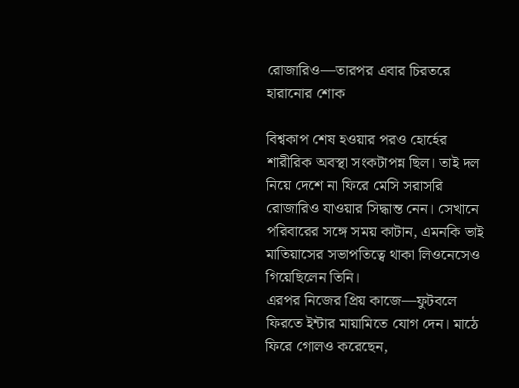রোজারিও—তারপর এবার চিরতরে হারানোর শোক

বিশ্বকাপ শেষ হওয়ার পরও হোর্হের শারীরিক অবস্থা সংকটাপন্ন ছিল। তাই দল নিয়ে দেশে না ফিরে মেসি সরাসরি রোজারিও যাওয়ার সিদ্ধান্ত নেন। সেখানে পরিবারের সঙ্গে সময় কাটান, এমনকি ভাই মাতিয়াসের সভাপতিত্বে থাকা লিওনেসেও গিয়েছিলেন তিনি।
এরপর নিজের প্রিয় কাজে—ফুটবলে ফিরতে ইন্টার মায়ামিতে যোগ দেন। মাঠে ফিরে গোলও করেছেন,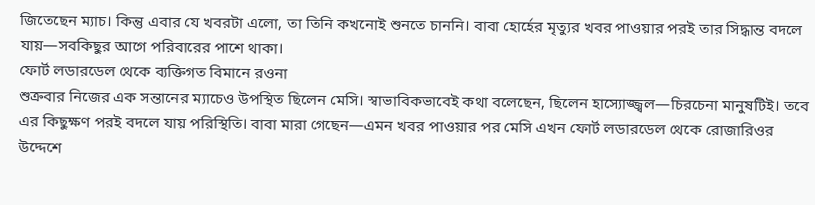জিতেছেন ম্যাচ। কিন্তু এবার যে খবরটা এলো, তা তিনি কখনোই শুনতে চাননি। বাবা হোর্হের মৃত্যুর খবর পাওয়ার পরই তার সিদ্ধান্ত বদলে যায়—সবকিছুর আগে পরিবারের পাশে থাকা।
ফোর্ট লডারডেল থেকে ব্যক্তিগত বিমানে রওনা
শুক্রবার নিজের এক সন্তানের ম্যাচেও উপস্থিত ছিলেন মেসি। স্বাভাবিকভাবেই কথা বলেছেন, ছিলেন হাস্যোজ্জ্বল—চিরচেনা মানুষটিই। তবে এর কিছুক্ষণ পরই বদলে যায় পরিস্থিতি। বাবা মারা গেছেন—এমন খবর পাওয়ার পর মেসি এখন ফোর্ট লডারডেল থেকে রোজারিওর উদ্দেশে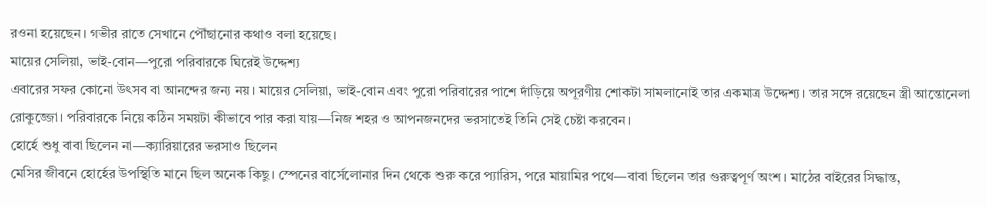রওনা হয়েছেন। গভীর রাতে সেখানে পৌঁছানোর কথাও বলা হয়েছে।
মায়ের সেলিয়া, ভাই-বোন—পুরো পরিবারকে ঘিরেই উদ্দেশ্য
এবারের সফর কোনো উৎসব বা আনন্দের জন্য নয়। মায়ের সেলিয়া, ভাই-বোন এবং পুরো পরিবারের পাশে দাঁড়িয়ে অপূরণীয় শোকটা সামলানোই তার একমাত্র উদ্দেশ্য। তার সঙ্গে রয়েছেন স্ত্রী আন্তোনেলা রোকুজ্জো। পরিবারকে নিয়ে কঠিন সময়টা কীভাবে পার করা যায়—নিজ শহর ও আপনজনদের ভরসাতেই তিনি সেই চেষ্টা করবেন।
হোর্হে শুধু বাবা ছিলেন না—ক্যারিয়ারের ভরসাও ছিলেন
মেসির জীবনে হোর্হের উপস্থিতি মানে ছিল অনেক কিছু। স্পেনের বার্সেলোনার দিন থেকে শুরু করে প্যারিস, পরে মায়ামির পথে—বাবা ছিলেন তার গুরুত্বপূর্ণ অংশ। মাঠের বাইরের সিদ্ধান্ত,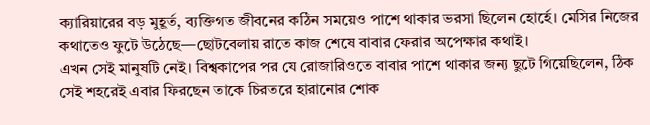ক্যারিয়ারের বড় মুহূর্ত, ব্যক্তিগত জীবনের কঠিন সময়েও পাশে থাকার ভরসা ছিলেন হোর্হে। মেসির নিজের কথাতেও ফুটে উঠেছে—ছোটবেলায় রাতে কাজ শেষে বাবার ফেরার অপেক্ষার কথাই।
এখন সেই মানুষটি নেই। বিশ্বকাপের পর যে রোজারিওতে বাবার পাশে থাকার জন্য ছুটে গিয়েছিলেন, ঠিক সেই শহরেই এবার ফিরছেন তাকে চিরতরে হারানোর শোক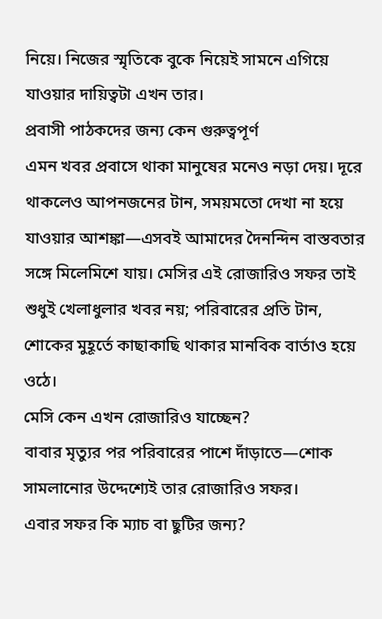নিয়ে। নিজের স্মৃতিকে বুকে নিয়েই সামনে এগিয়ে যাওয়ার দায়িত্বটা এখন তার।
প্রবাসী পাঠকদের জন্য কেন গুরুত্বপূর্ণ
এমন খবর প্রবাসে থাকা মানুষের মনেও নড়া দেয়। দূরে থাকলেও আপনজনের টান, সময়মতো দেখা না হয়ে যাওয়ার আশঙ্কা—এসবই আমাদের দৈনন্দিন বাস্তবতার সঙ্গে মিলেমিশে যায়। মেসির এই রোজারিও সফর তাই শুধুই খেলাধুলার খবর নয়; পরিবারের প্রতি টান, শোকের মুহূর্তে কাছাকাছি থাকার মানবিক বার্তাও হয়ে ওঠে।
মেসি কেন এখন রোজারিও যাচ্ছেন?
বাবার মৃত্যুর পর পরিবারের পাশে দাঁড়াতে—শোক সামলানোর উদ্দেশ্যেই তার রোজারিও সফর।
এবার সফর কি ম্যাচ বা ছুটির জন্য?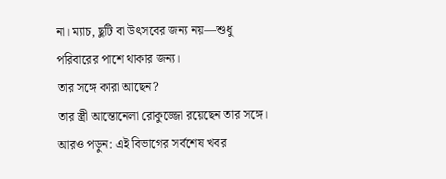না। ম্যাচ, ছুটি বা উৎসবের জন্য নয়—শুধু পরিবারের পাশে থাকার জন্য।
তার সঙ্গে কারা আছেন?
তার স্ত্রী আন্তোনেলা রোকুজ্জো রয়েছেন তার সঙ্গে।
আরও পড়ুন: এই বিভাগের সর্বশেষ খবর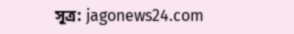সূত্র: jagonews24.com